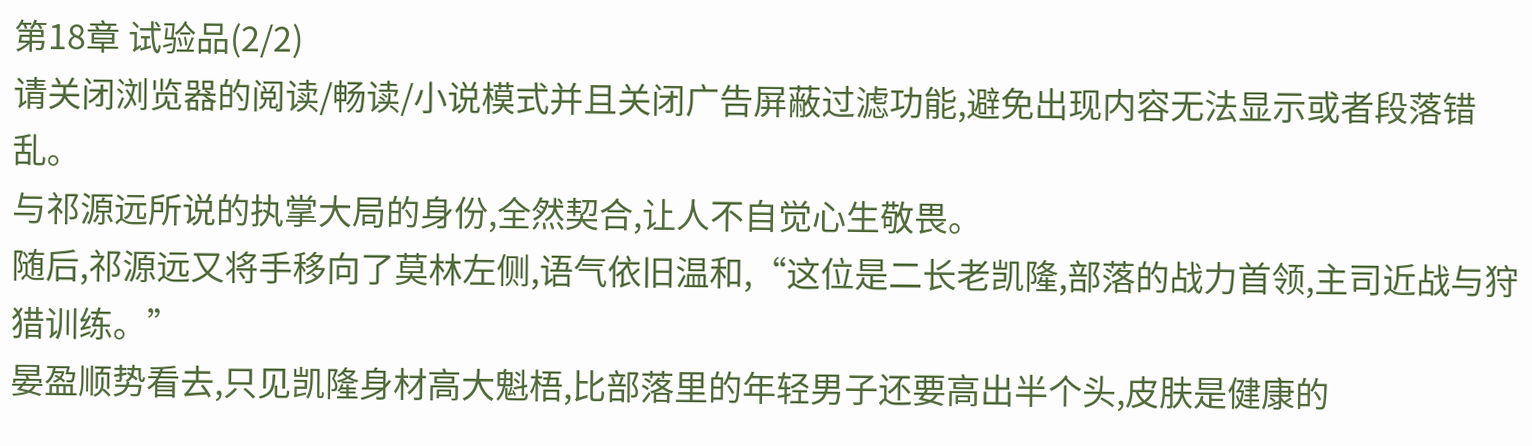第18章 试验品(2/2)
请关闭浏览器的阅读/畅读/小说模式并且关闭广告屏蔽过滤功能,避免出现内容无法显示或者段落错乱。
与祁源远所说的执掌大局的身份,全然契合,让人不自觉心生敬畏。
随后,祁源远又将手移向了莫林左侧,语气依旧温和,“这位是二长老凯隆,部落的战力首领,主司近战与狩猎训练。”
晏盈顺势看去,只见凯隆身材高大魁梧,比部落里的年轻男子还要高出半个头,皮肤是健康的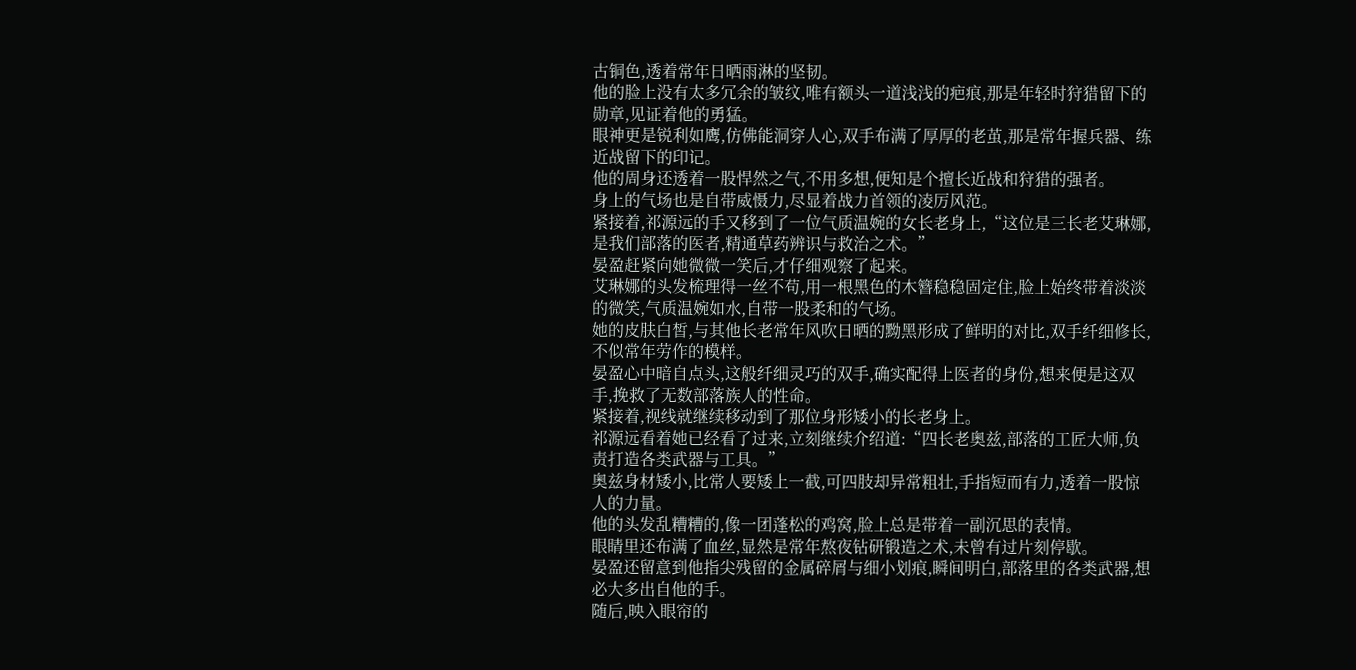古铜色,透着常年日晒雨淋的坚韧。
他的脸上没有太多冗余的皱纹,唯有额头一道浅浅的疤痕,那是年轻时狩猎留下的勋章,见证着他的勇猛。
眼神更是锐利如鹰,仿佛能洞穿人心,双手布满了厚厚的老茧,那是常年握兵器、练近战留下的印记。
他的周身还透着一股悍然之气,不用多想,便知是个擅长近战和狩猎的强者。
身上的气场也是自带威慑力,尽显着战力首领的凌厉风范。
紧接着,祁源远的手又移到了一位气质温婉的女长老身上,“这位是三长老艾琳娜,是我们部落的医者,精通草药辨识与救治之术。”
晏盈赶紧向她微微一笑后,才仔细观察了起来。
艾琳娜的头发梳理得一丝不苟,用一根黑色的木簪稳稳固定住,脸上始终带着淡淡的微笑,气质温婉如水,自带一股柔和的气场。
她的皮肤白皙,与其他长老常年风吹日晒的黝黑形成了鲜明的对比,双手纤细修长,不似常年劳作的模样。
晏盈心中暗自点头,这般纤细灵巧的双手,确实配得上医者的身份,想来便是这双手,挽救了无数部落族人的性命。
紧接着,视线就继续移动到了那位身形矮小的长老身上。
祁源远看着她已经看了过来,立刻继续介绍道:“四长老奥兹,部落的工匠大师,负责打造各类武器与工具。”
奥兹身材矮小,比常人要矮上一截,可四肢却异常粗壮,手指短而有力,透着一股惊人的力量。
他的头发乱糟糟的,像一团蓬松的鸡窝,脸上总是带着一副沉思的表情。
眼睛里还布满了血丝,显然是常年熬夜钻研锻造之术,未曾有过片刻停歇。
晏盈还留意到他指尖残留的金属碎屑与细小划痕,瞬间明白,部落里的各类武器,想必大多出自他的手。
随后,映入眼帘的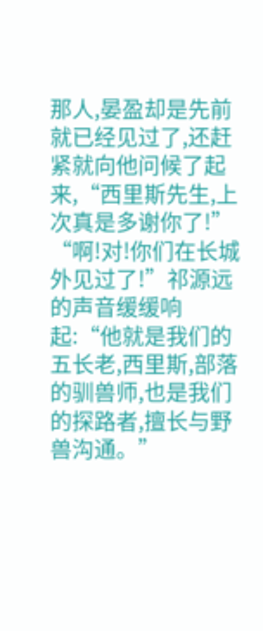那人,晏盈却是先前就已经见过了,还赶紧就向他问候了起来,“西里斯先生,上次真是多谢你了!”
“啊!对!你们在长城外见过了!”祁源远的声音缓缓响起:“他就是我们的五长老,西里斯,部落的驯兽师,也是我们的探路者,擅长与野兽沟通。”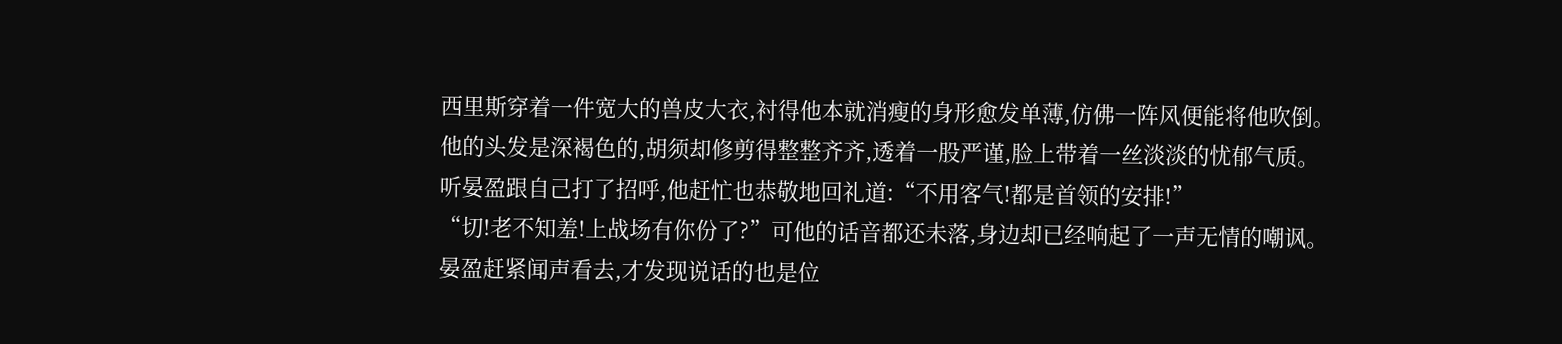西里斯穿着一件宽大的兽皮大衣,衬得他本就消瘦的身形愈发单薄,仿佛一阵风便能将他吹倒。
他的头发是深褐色的,胡须却修剪得整整齐齐,透着一股严谨,脸上带着一丝淡淡的忧郁气质。
听晏盈跟自己打了招呼,他赶忙也恭敬地回礼道:“不用客气!都是首领的安排!”
“切!老不知羞!上战场有你份了?”可他的话音都还未落,身边却已经响起了一声无情的嘲讽。
晏盈赶紧闻声看去,才发现说话的也是位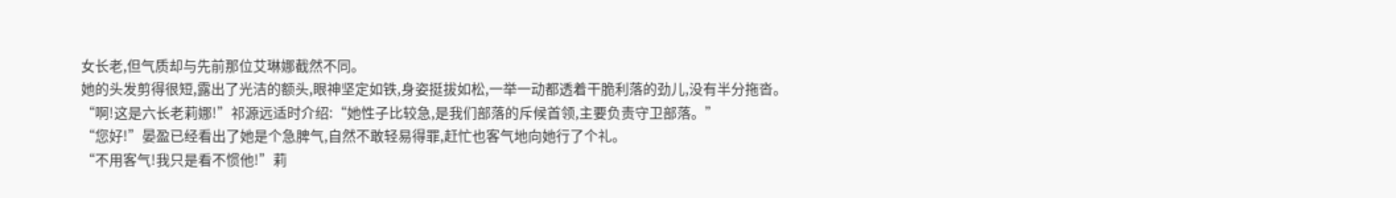女长老,但气质却与先前那位艾琳娜截然不同。
她的头发剪得很短,露出了光洁的额头,眼神坚定如铁,身姿挺拔如松,一举一动都透着干脆利落的劲儿,没有半分拖沓。
“啊!这是六长老莉娜!”祁源远适时介绍:“她性子比较急,是我们部落的斥候首领,主要负责守卫部落。”
“您好!”晏盈已经看出了她是个急脾气,自然不敢轻易得罪,赶忙也客气地向她行了个礼。
“不用客气!我只是看不惯他!”莉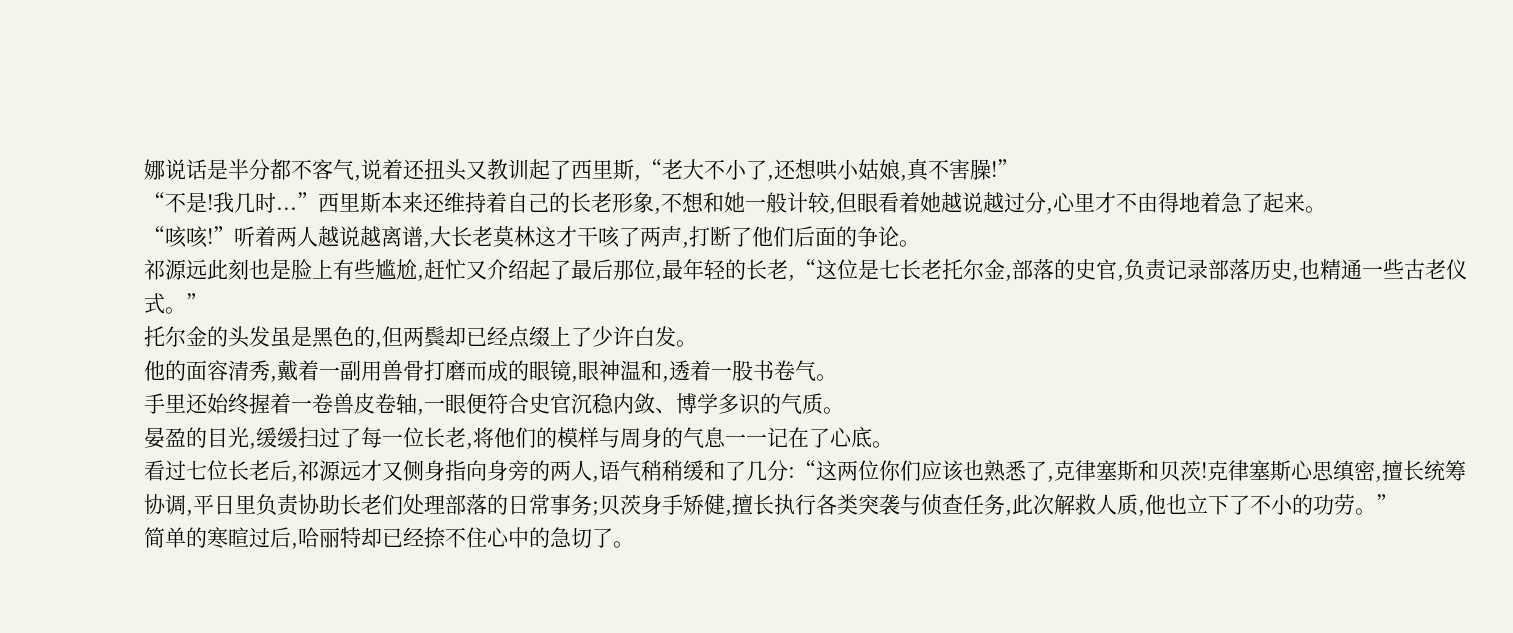娜说话是半分都不客气,说着还扭头又教训起了西里斯,“老大不小了,还想哄小姑娘,真不害臊!”
“不是!我几时...”西里斯本来还维持着自己的长老形象,不想和她一般计较,但眼看着她越说越过分,心里才不由得地着急了起来。
“咳咳!”听着两人越说越离谱,大长老莫林这才干咳了两声,打断了他们后面的争论。
祁源远此刻也是脸上有些尴尬,赶忙又介绍起了最后那位,最年轻的长老,“这位是七长老托尔金,部落的史官,负责记录部落历史,也精通一些古老仪式。”
托尔金的头发虽是黑色的,但两鬓却已经点缀上了少许白发。
他的面容清秀,戴着一副用兽骨打磨而成的眼镜,眼神温和,透着一股书卷气。
手里还始终握着一卷兽皮卷轴,一眼便符合史官沉稳内敛、博学多识的气质。
晏盈的目光,缓缓扫过了每一位长老,将他们的模样与周身的气息一一记在了心底。
看过七位长老后,祁源远才又侧身指向身旁的两人,语气稍稍缓和了几分:“这两位你们应该也熟悉了,克律塞斯和贝茨!克律塞斯心思缜密,擅长统筹协调,平日里负责协助长老们处理部落的日常事务;贝茨身手矫健,擅长执行各类突袭与侦查任务,此次解救人质,他也立下了不小的功劳。”
简单的寒暄过后,哈丽特却已经捺不住心中的急切了。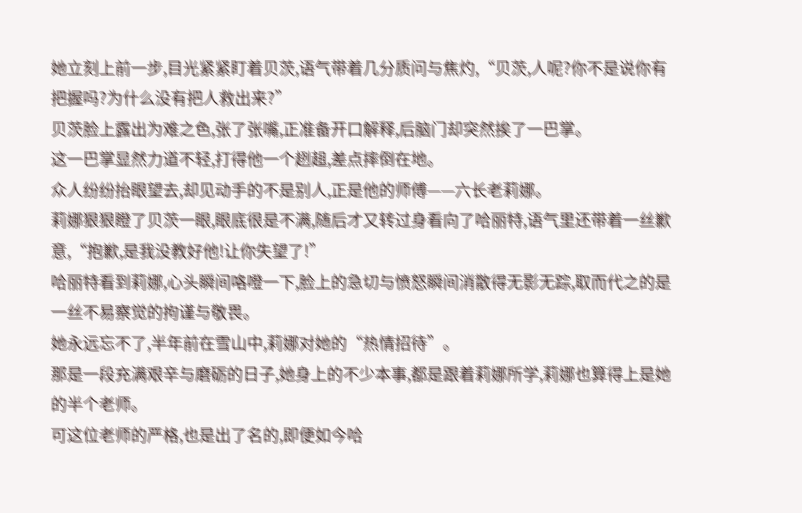她立刻上前一步,目光紧紧盯着贝茨,语气带着几分质问与焦灼,“贝茨,人呢?你不是说你有把握吗?为什么没有把人救出来?”
贝茨脸上露出为难之色,张了张嘴,正准备开口解释,后脑门却突然挨了一巴掌。
这一巴掌显然力道不轻,打得他一个趔趄,差点摔倒在地。
众人纷纷抬眼望去,却见动手的不是别人,正是他的师傅——六长老莉娜。
莉娜狠狠瞪了贝茨一眼,眼底很是不满,随后才又转过身看向了哈丽特,语气里还带着一丝歉意,“抱歉,是我没教好他!让你失望了!”
哈丽特看到莉娜,心头瞬间咯噔一下,脸上的急切与愤怒瞬间消散得无影无踪,取而代之的是一丝不易察觉的拘谨与敬畏。
她永远忘不了,半年前在雪山中,莉娜对她的“热情招待”。
那是一段充满艰辛与磨砺的日子,她身上的不少本事,都是跟着莉娜所学,莉娜也算得上是她的半个老师。
可这位老师的严格,也是出了名的,即便如今哈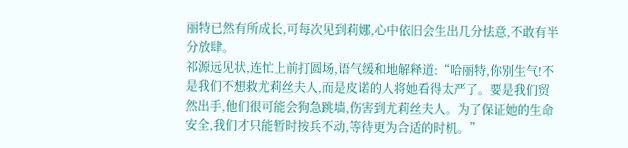丽特已然有所成长,可每次见到莉娜,心中依旧会生出几分怯意,不敢有半分放肆。
祁源远见状,连忙上前打圆场,语气缓和地解释道:“哈丽特,你别生气!不是我们不想救尤莉丝夫人,而是皮诺的人将她看得太严了。要是我们贸然出手,他们很可能会狗急跳墙,伤害到尤莉丝夫人。为了保证她的生命安全,我们才只能暂时按兵不动,等待更为合适的时机。”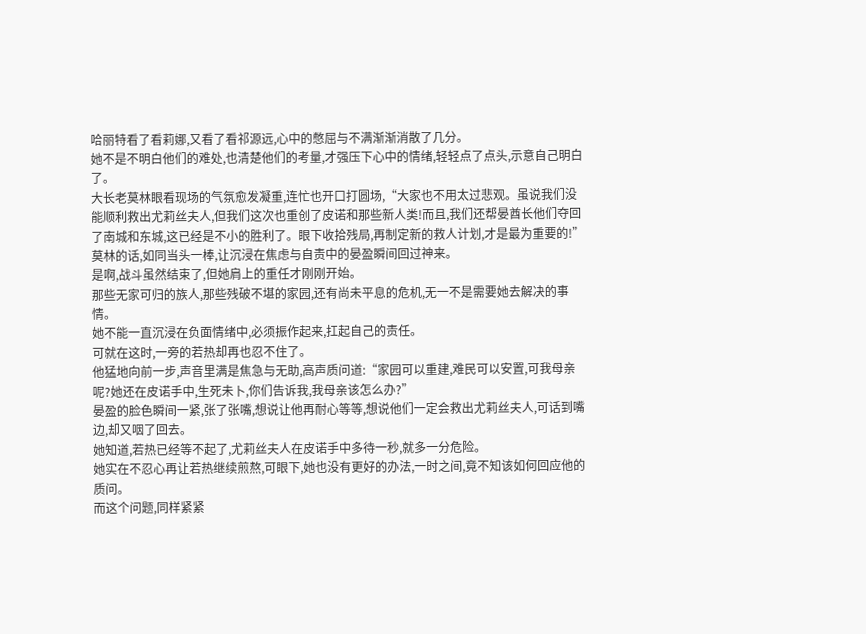哈丽特看了看莉娜,又看了看祁源远,心中的憋屈与不满渐渐消散了几分。
她不是不明白他们的难处,也清楚他们的考量,才强压下心中的情绪,轻轻点了点头,示意自己明白了。
大长老莫林眼看现场的气氛愈发凝重,连忙也开口打圆场,“大家也不用太过悲观。虽说我们没能顺利救出尤莉丝夫人,但我们这次也重创了皮诺和那些新人类!而且,我们还帮晏酋长他们夺回了南城和东城,这已经是不小的胜利了。眼下收拾残局,再制定新的救人计划,才是最为重要的!”
莫林的话,如同当头一棒,让沉浸在焦虑与自责中的晏盈瞬间回过神来。
是啊,战斗虽然结束了,但她肩上的重任才刚刚开始。
那些无家可归的族人,那些残破不堪的家园,还有尚未平息的危机,无一不是需要她去解决的事情。
她不能一直沉浸在负面情绪中,必须振作起来,扛起自己的责任。
可就在这时,一旁的若热却再也忍不住了。
他猛地向前一步,声音里满是焦急与无助,高声质问道:“家园可以重建,难民可以安置,可我母亲呢?她还在皮诺手中,生死未卜,你们告诉我,我母亲该怎么办?”
晏盈的脸色瞬间一紧,张了张嘴,想说让他再耐心等等,想说他们一定会救出尤莉丝夫人,可话到嘴边,却又咽了回去。
她知道,若热已经等不起了,尤莉丝夫人在皮诺手中多待一秒,就多一分危险。
她实在不忍心再让若热继续煎熬,可眼下,她也没有更好的办法,一时之间,竟不知该如何回应他的质问。
而这个问题,同样紧紧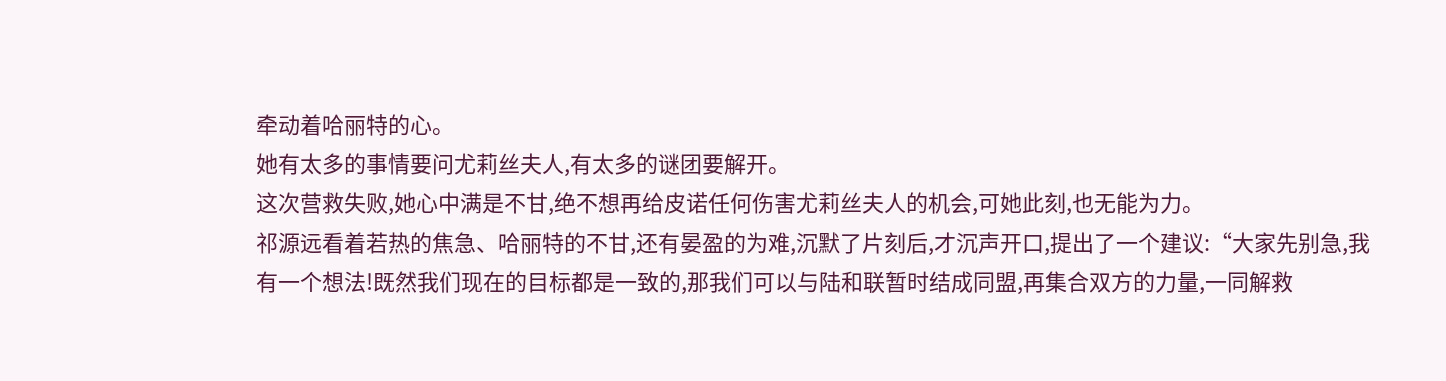牵动着哈丽特的心。
她有太多的事情要问尤莉丝夫人,有太多的谜团要解开。
这次营救失败,她心中满是不甘,绝不想再给皮诺任何伤害尤莉丝夫人的机会,可她此刻,也无能为力。
祁源远看着若热的焦急、哈丽特的不甘,还有晏盈的为难,沉默了片刻后,才沉声开口,提出了一个建议:“大家先别急,我有一个想法!既然我们现在的目标都是一致的,那我们可以与陆和联暂时结成同盟,再集合双方的力量,一同解救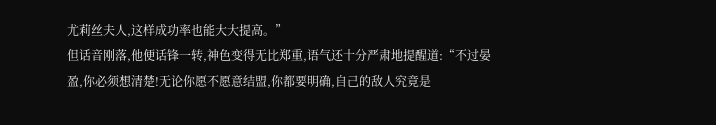尤莉丝夫人,这样成功率也能大大提高。”
但话音刚落,他便话锋一转,神色变得无比郑重,语气还十分严肃地提醒道:“不过晏盈,你必须想清楚!无论你愿不愿意结盟,你都要明确,自己的敌人究竟是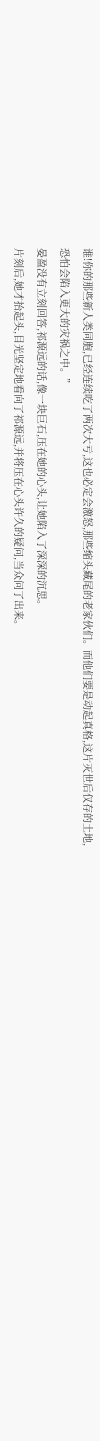谁!你的那些新人类同胞,已经连续吃了两次大亏,这也必定会激怒,那些缩头藏尾的老家伙们。而他们要是动起真格,这片灭世后仅存的土地,恐怕会陷入更大的灾祸之中。”
晏盈没有立刻回答,祁源远的话,像一块巨石,压在她的心头,让她陷入了深深的沉思。
片刻后,她才抬起头,目光坚定地看向了祁源远,并将压在心头许久的疑问,当众问了出来。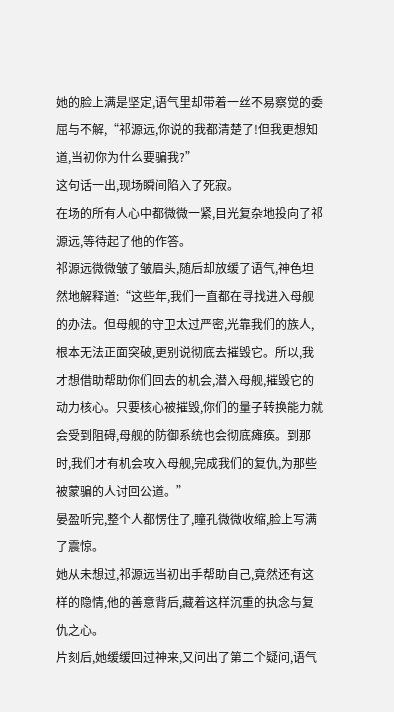她的脸上满是坚定,语气里却带着一丝不易察觉的委屈与不解,“祁源远,你说的我都清楚了!但我更想知道,当初你为什么要骗我?”
这句话一出,现场瞬间陷入了死寂。
在场的所有人心中都微微一紧,目光复杂地投向了祁源远,等待起了他的作答。
祁源远微微皱了皱眉头,随后却放缓了语气,神色坦然地解释道:“这些年,我们一直都在寻找进入母舰的办法。但母舰的守卫太过严密,光靠我们的族人,根本无法正面突破,更别说彻底去摧毁它。所以,我才想借助帮助你们回去的机会,潜入母舰,摧毁它的动力核心。只要核心被摧毁,你们的量子转换能力就会受到阻碍,母舰的防御系统也会彻底瘫痪。到那时,我们才有机会攻入母舰,完成我们的复仇,为那些被蒙骗的人讨回公道。”
晏盈听完,整个人都愣住了,瞳孔微微收缩,脸上写满了震惊。
她从未想过,祁源远当初出手帮助自己,竟然还有这样的隐情,他的善意背后,藏着这样沉重的执念与复仇之心。
片刻后,她缓缓回过神来,又问出了第二个疑问,语气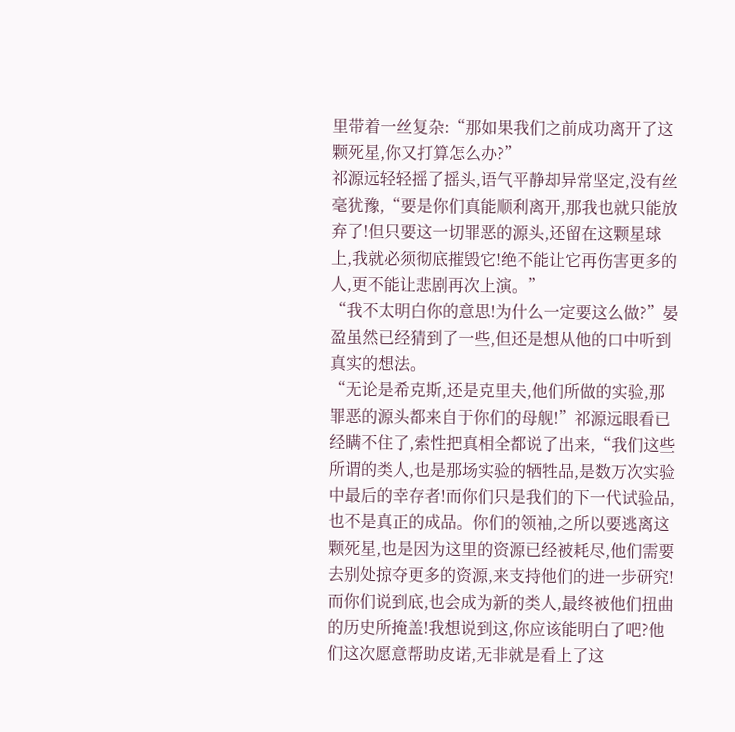里带着一丝复杂:“那如果我们之前成功离开了这颗死星,你又打算怎么办?”
祁源远轻轻摇了摇头,语气平静却异常坚定,没有丝毫犹豫,“要是你们真能顺利离开,那我也就只能放弃了!但只要这一切罪恶的源头,还留在这颗星球上,我就必须彻底摧毁它!绝不能让它再伤害更多的人,更不能让悲剧再次上演。”
“我不太明白你的意思!为什么一定要这么做?”晏盈虽然已经猜到了一些,但还是想从他的口中听到真实的想法。
“无论是希克斯,还是克里夫,他们所做的实验,那罪恶的源头都来自于你们的母舰!”祁源远眼看已经瞒不住了,索性把真相全都说了出来,“我们这些所谓的类人,也是那场实验的牺牲品,是数万次实验中最后的幸存者!而你们只是我们的下一代试验品,也不是真正的成品。你们的领袖,之所以要逃离这颗死星,也是因为这里的资源已经被耗尽,他们需要去别处掠夺更多的资源,来支持他们的进一步研究!而你们说到底,也会成为新的类人,最终被他们扭曲的历史所掩盖!我想说到这,你应该能明白了吧?他们这次愿意帮助皮诺,无非就是看上了这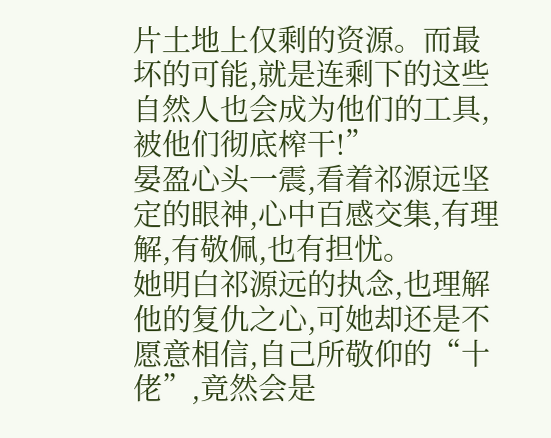片土地上仅剩的资源。而最坏的可能,就是连剩下的这些自然人也会成为他们的工具,被他们彻底榨干!”
晏盈心头一震,看着祁源远坚定的眼神,心中百感交集,有理解,有敬佩,也有担忧。
她明白祁源远的执念,也理解他的复仇之心,可她却还是不愿意相信,自己所敬仰的“十佬”,竟然会是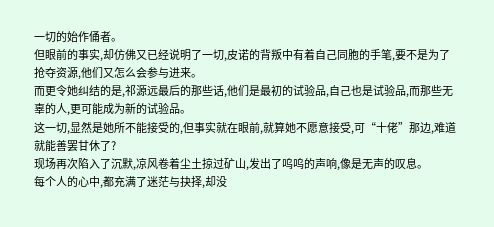一切的始作俑者。
但眼前的事实,却仿佛又已经说明了一切,皮诺的背叛中有着自己同胞的手笔,要不是为了抢夺资源,他们又怎么会参与进来。
而更令她纠结的是,祁源远最后的那些话,他们是最初的试验品,自己也是试验品,而那些无辜的人,更可能成为新的试验品。
这一切,显然是她所不能接受的,但事实就在眼前,就算她不愿意接受,可“十佬”那边,难道就能善罢甘休了?
现场再次陷入了沉默,凉风卷着尘土掠过矿山,发出了呜呜的声响,像是无声的叹息。
每个人的心中,都充满了迷茫与抉择,却没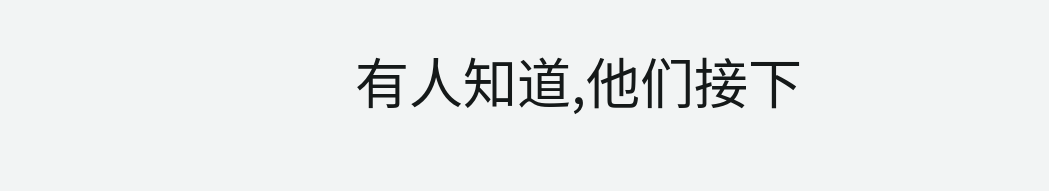有人知道,他们接下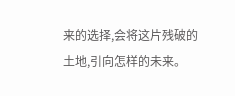来的选择,会将这片残破的土地,引向怎样的未来。